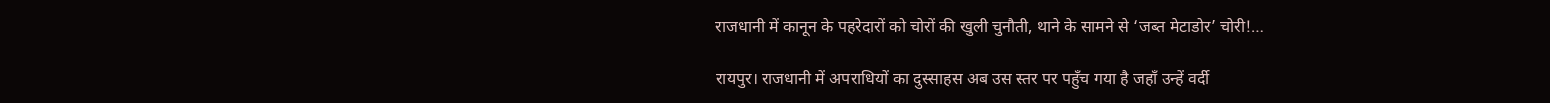राजधानी में कानून के पहरेदारों को चोरों की खुली चुनौती, थाने के सामने से ‘जब्त मेटाडोर’ चोरी!…

रायपुर। राजधानी में अपराधियों का दुस्साहस अब उस स्तर पर पहुँच गया है जहाँ उन्हें वर्दी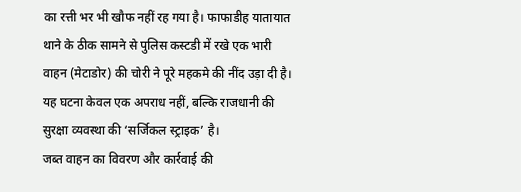का रत्ती भर भी खौफ नहीं रह गया है। फाफाडीह यातायात थाने के ठीक सामने से पुलिस कस्टडी में रखे एक भारी वाहन (मेटाडोर) की चोरी ने पूरे महकमे की नींद उड़ा दी है। यह घटना केवल एक अपराध नहीं, बल्कि राजधानी की सुरक्षा व्यवस्था की ‘सर्जिकल स्ट्राइक’ है।
जब्त वाहन का विवरण और कार्रवाई की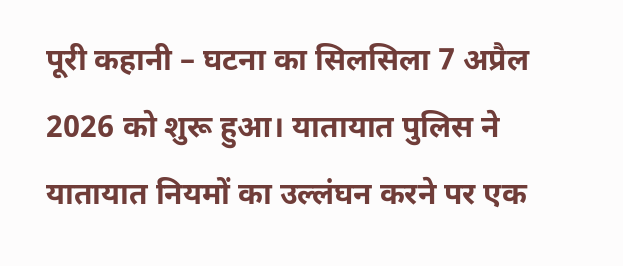पूरी कहानी – घटना का सिलसिला 7 अप्रैल 2026 को शुरू हुआ। यातायात पुलिस ने यातायात नियमों का उल्लंघन करने पर एक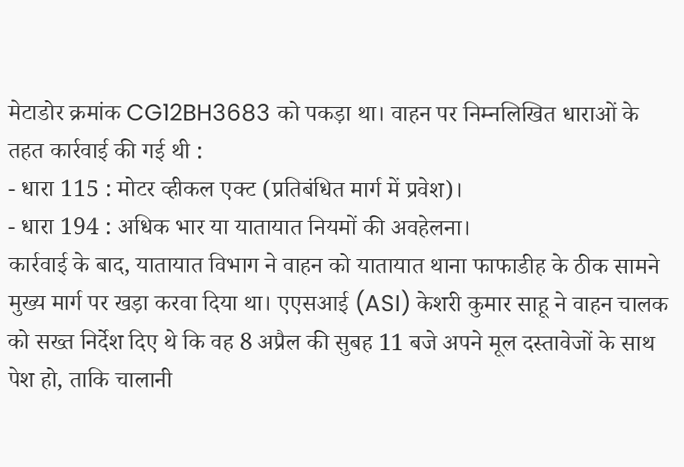मेटाडोर क्रमांक CG12BH3683 को पकड़ा था। वाहन पर निम्नलिखित धाराओं के तहत कार्रवाई की गई थी :
- धारा 115 : मोटर व्हीकल एक्ट (प्रतिबंधित मार्ग में प्रवेश)।
- धारा 194 : अधिक भार या यातायात नियमों की अवहेलना।
कार्रवाई के बाद, यातायात विभाग ने वाहन को यातायात थाना फाफाडीह के ठीक सामने मुख्य मार्ग पर खड़ा करवा दिया था। एएसआई (ASI) केशरी कुमार साहू ने वाहन चालक को सख्त निर्देश दिए थे कि वह 8 अप्रैल की सुबह 11 बजे अपने मूल दस्तावेजों के साथ पेश हो, ताकि चालानी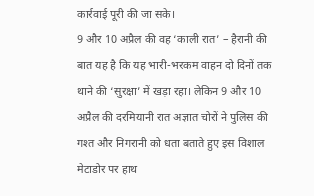कार्रवाई पूरी की जा सके।
9 और 10 अप्रैल की वह ‘काली रात’ – हैरानी की बात यह है कि यह भारी-भरकम वाहन दो दिनों तक थाने की ‘सुरक्षा’ में खड़ा रहा। लेकिन 9 और 10 अप्रैल की दरमियानी रात अज्ञात चोरों ने पुलिस की गश्त और निगरानी को धता बताते हुए इस विशाल मेटाडोर पर हाथ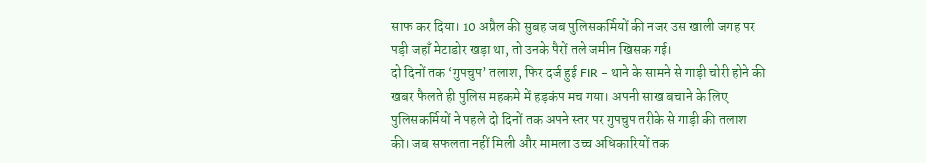साफ कर दिया। 10 अप्रैल की सुबह जब पुलिसकर्मियों की नजर उस खाली जगह पर पड़ी जहाँ मेटाडोर खड़ा था, तो उनके पैरों तले जमीन खिसक गई।
दो दिनों तक ‘गुपचुप’ तलाश, फिर दर्ज हुई FIR – थाने के सामने से गाड़ी चोरी होने की खबर फैलते ही पुलिस महकमे में हड़कंप मच गया। अपनी साख बचाने के लिए पुलिसकर्मियों ने पहले दो दिनों तक अपने स्तर पर गुपचुप तरीके से गाड़ी की तलाश की। जब सफलता नहीं मिली और मामला उच्च अधिकारियों तक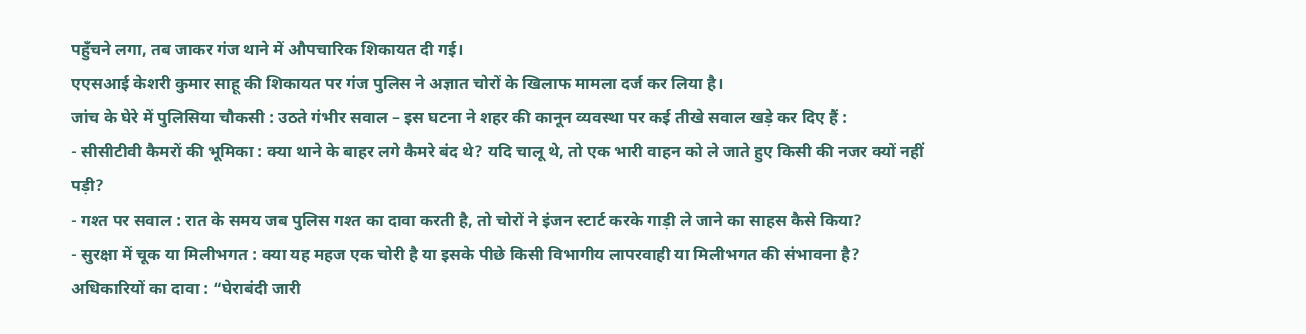पहुँचने लगा, तब जाकर गंज थाने में औपचारिक शिकायत दी गई।
एएसआई केशरी कुमार साहू की शिकायत पर गंज पुलिस ने अज्ञात चोरों के खिलाफ मामला दर्ज कर लिया है।
जांच के घेरे में पुलिसिया चौकसी : उठते गंभीर सवाल – इस घटना ने शहर की कानून व्यवस्था पर कई तीखे सवाल खड़े कर दिए हैं :
- सीसीटीवी कैमरों की भूमिका : क्या थाने के बाहर लगे कैमरे बंद थे? यदि चालू थे, तो एक भारी वाहन को ले जाते हुए किसी की नजर क्यों नहीं पड़ी?
- गश्त पर सवाल : रात के समय जब पुलिस गश्त का दावा करती है, तो चोरों ने इंजन स्टार्ट करके गाड़ी ले जाने का साहस कैसे किया?
- सुरक्षा में चूक या मिलीभगत : क्या यह महज एक चोरी है या इसके पीछे किसी विभागीय लापरवाही या मिलीभगत की संभावना है?
अधिकारियों का दावा : “घेराबंदी जारी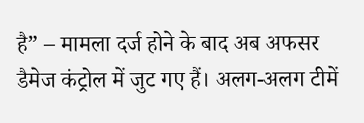है” – मामला दर्ज होने के बाद अब अफसर डैमेज कंट्रोल में जुट गए हैं। अलग-अलग टीमें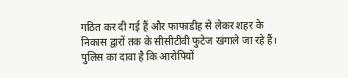गठित कर दी गई हैं और फाफाडीह से लेकर शहर के निकास द्वारों तक के सीसीटीवी फुटेज खंगाले जा रहे हैं। पुलिस का दावा है कि आरोपियों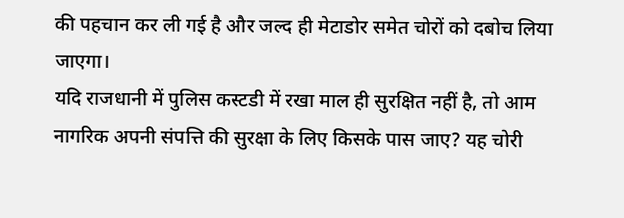की पहचान कर ली गई है और जल्द ही मेटाडोर समेत चोरों को दबोच लिया जाएगा।
यदि राजधानी में पुलिस कस्टडी में रखा माल ही सुरक्षित नहीं है, तो आम नागरिक अपनी संपत्ति की सुरक्षा के लिए किसके पास जाए? यह चोरी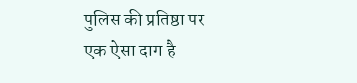पुलिस की प्रतिष्ठा पर एक ऐसा दाग है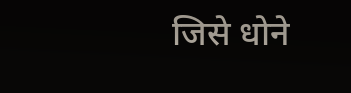जिसे धोने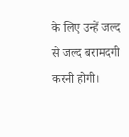के लिए उन्हें जल्द से जल्द बरामदगी करनी होगी।